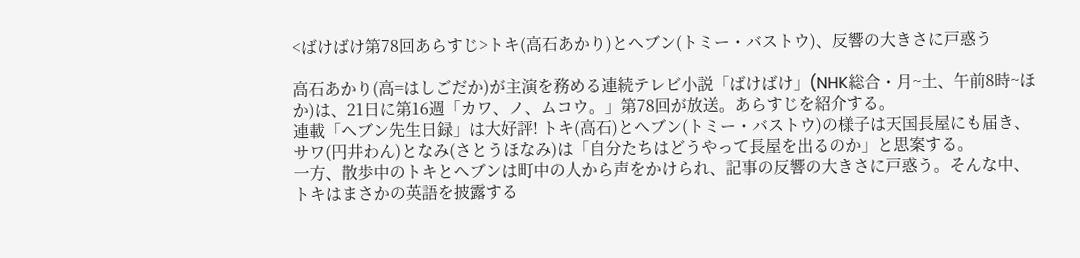<ばけばけ第78回あらすじ>トキ(高石あかり)とヘブン(トミー・バストウ)、反響の大きさに戸惑う

高石あかり(高=はしごだか)が主演を務める連続テレビ小説「ばけばけ」(NHK総合・月~土、午前8時~ほか)は、21日に第16週「カワ、ノ、ムコウ。」第78回が放送。あらすじを紹介する。
連載「ヘブン先生日録」は大好評! トキ(高石)とヘブン(トミー・バストウ)の様子は天国長屋にも届き、サワ(円井わん)となみ(さとうほなみ)は「自分たちはどうやって長屋を出るのか」と思案する。
一方、散歩中のトキとヘブンは町中の人から声をかけられ、記事の反響の大きさに戸惑う。そんな中、トキはまさかの英語を披露する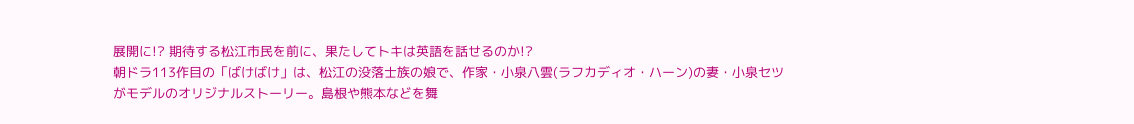展開に!? 期待する松江市民を前に、果たしてトキは英語を話せるのか!?
朝ドラ113作目の「ばけばけ」は、松江の没落士族の娘で、作家・小泉八雲(ラフカディオ・ハーン)の妻・小泉セツがモデルのオリジナルストーリー。島根や熊本などを舞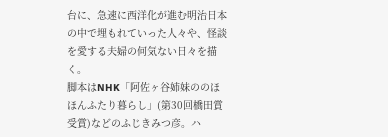台に、急速に西洋化が進む明治日本の中で埋もれていった人々や、怪談を愛する夫婦の何気ない日々を描く。
脚本はNHK「阿佐ヶ谷姉妹ののほほんふたり暮らし」(第30回橋田賞受賞)などのふじきみつ彦。ハ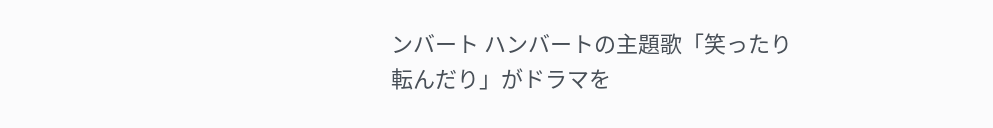ンバート ハンバートの主題歌「笑ったり転んだり」がドラマを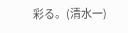彩る。(清水一)